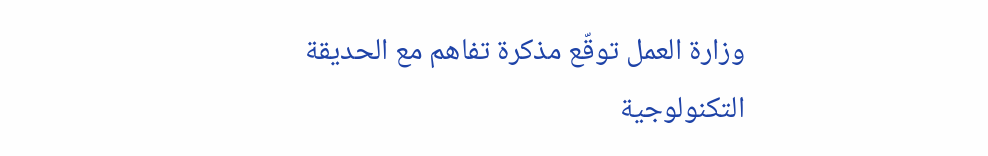وزارة العمل توقّع مذكرة تفاهم مع الحديقة التكنولوجية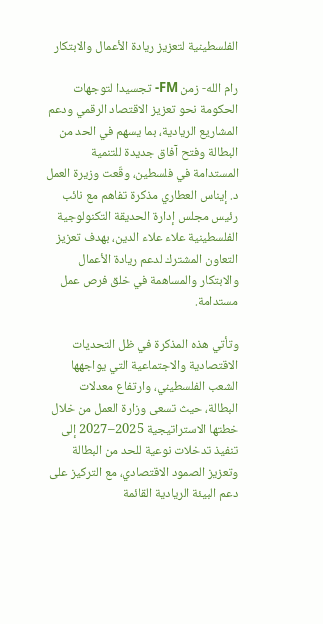الفلسطينية لتعزيز ريادة الأعمال والابتكار

رام الله- زمن FM- تجسيدا لتوجهات الحكومة نحو تعزيز الاقتصاد الرقمي ودعم المشاريع الريادية، بما يسهم في الحد من البطالة وفتح آفاق جديدة للتنمية المستدامة في فلسطين، وقّعت وزيرة العمل د. إيناس العطاري مذكرة تفاهم مع نائب رئيس مجلس إدارة الحديقة التكنولوجية الفلسطينية علاء علاء الدين، بهدف تعزيز التعاون المشترك لدعم ريادة الأعمال والابتكار والمساهمة في خلق فرص عمل مستدامة.

وتأتي هذه المذكرة في ظل التحديات الاقتصادية والاجتماعية التي يواجهها الشعب الفلسطيني، وارتفاع معدلات البطالة، حيث تسعى وزارة العمل من خلال خطتها الاستراتيجية 2025–2027 إلى تنفيذ تدخلات نوعية للحد من البطالة وتعزيز الصمود الاقتصادي، مع التركيز على دعم البيئة الريادية القائمة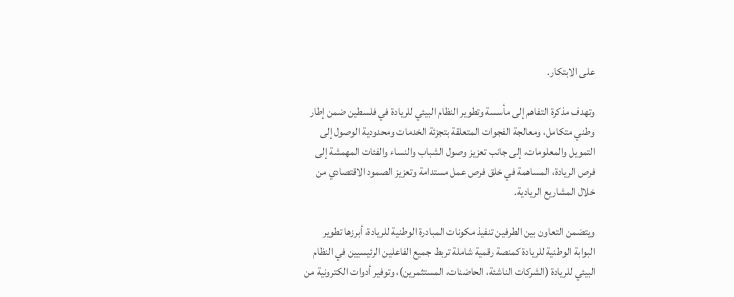على الابتكار.

وتهدف مذكرة التفاهم إلى مأسسة وتطوير النظام البيئي للريادة في فلسطين ضمن إطار وطني متكامل، ومعالجة الفجوات المتعلقة بتجزئة الخدمات ومحدودية الوصول إلى التمويل والمعلومات، إلى جانب تعزيز وصول الشباب والنساء والفئات المهمشة إلى فرص الريادة، المساهمة في خلق فرص عمل مستدامة وتعزيز الصمود الاقتصادي من خلال المشاريع الريادية.

ويتضمن التعاون بين الطرفين تنفيذ مكونات المبادرة الوطنية للريادة، أبرزها تطوير البوابة الوطنية للريادة كمنصة رقمية شاملة تربط جميع الفاعلين الرئيسيين في النظام البيئي للريادة (الشركات الناشئة، الحاضنات، المستثمرين)، وتوفير أدوات الكترونية من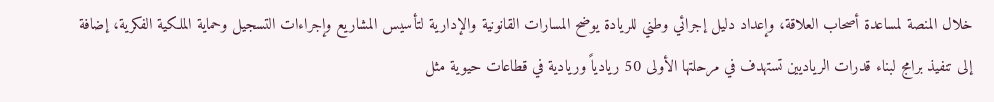خلال المنصة لمساعدة أصحاب العلاقة، وإعداد دليل إجرائي وطني للريادة يوضح المسارات القانونية والإدارية لتأسيس المشاريع وإجراءات التسجيل وحماية الملكية الفكرية، إضافة إلى تنفيذ برامج لبناء قدرات الرياديين تستهدف في مرحلتها الأولى 50 ريادياً وريادية في قطاعات حيوية مثل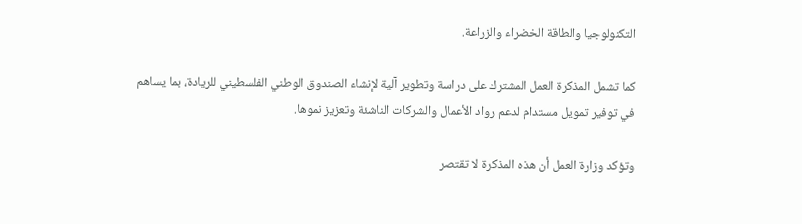التكنولوجيا والطاقة الخضراء والزراعة.

كما تشمل المذكرة العمل المشترك على دراسة وتطوير آلية لإنشاء الصندوق الوطني الفلسطيني للريادة، بما يساهم في توفير تمويل مستدام لدعم رواد الأعمال والشركات الناشئة وتعزيز نموها.

وتؤكد وزارة العمل أن هذه المذكرة لا تقتصر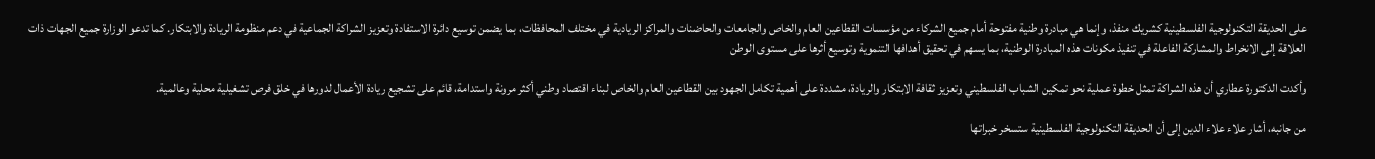على الحديقة التكنولوجية الفلسطينية كشريك منفذ، وإنما هي مبادرة وطنية مفتوحة أمام جميع الشركاء من مؤسسات القطاعين العام والخاص والجامعات والحاضنات والمراكز الريادية في مختلف المحافظات، بما يضمن توسيع دائرة الاستفادة وتعزيز الشراكة الجماعية في دعم منظومة الريادة والابتكار. كما تدعو الوزارة جميع الجهات ذات العلاقة إلى الانخراط والمشاركة الفاعلة في تنفيذ مكونات هذه المبادرة الوطنية، بما يسهم في تحقيق أهدافها التنموية وتوسيع أثرها على مستوى الوطن

وأكدت الدكتورة عطاري أن هذه الشراكة تمثل خطوة عملية نحو تمكين الشباب الفلسطيني وتعزيز ثقافة الابتكار والريادة، مشددة على أهمية تكامل الجهود بين القطاعين العام والخاص لبناء اقتصاد وطني أكثر مرونة واستدامة، قائم على تشجيع ريادة الأعمال لدورها في خلق فرص تشغيلية محلية وعالمية.

من جانبه، أشار علاء علاء الدين إلى أن الحديقة التكنولوجية الفلسطينية ستسخر خبراتها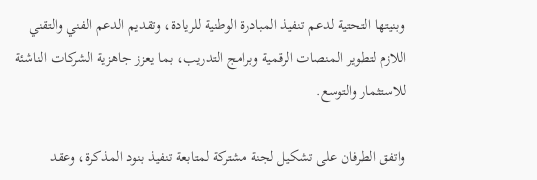وبنيتها التحتية لدعم تنفيذ المبادرة الوطنية للريادة، وتقديم الدعم الفني والتقني اللازم لتطوير المنصات الرقمية وبرامج التدريب، بما يعزز جاهزية الشركات الناشئة للاستثمار والتوسع.

واتفق الطرفان على تشكيل لجنة مشتركة لمتابعة تنفيذ بنود المذكرة، وعقد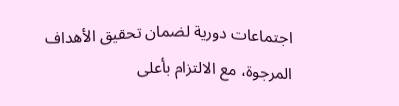اجتماعات دورية لضمان تحقيق الأهداف المرجوة، مع الالتزام بأعلى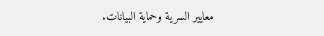معايير السرية وحماية البيانات.